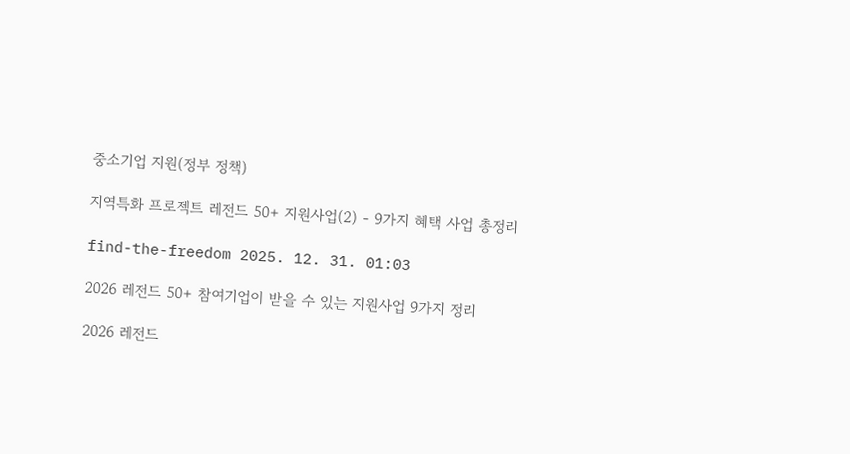중소기업 지원(정부 정책)

지역특화 프로젝트 레전드 50+ 지원사업(2) - 9가지 혜택 사업 총정리

find-the-freedom 2025. 12. 31. 01:03

2026 레전드 50+ 참여기업이 받을 수 있는 지원사업 9가지 정리

2026 레전드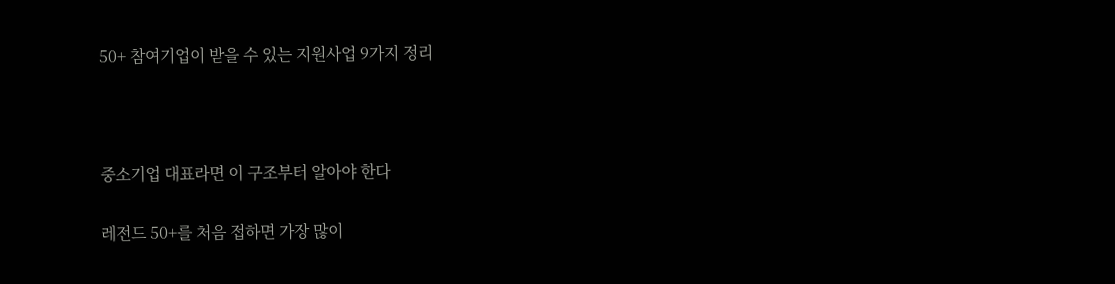50+ 참여기업이 받을 수 있는 지원사업 9가지 정리



중소기업 대표라면 이 구조부터 알아야 한다

레전드 50+를 처음 접하면 가장 많이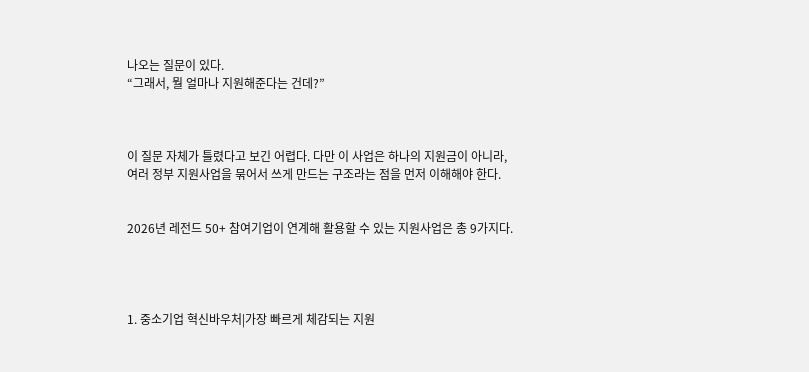나오는 질문이 있다.
“그래서, 뭘 얼마나 지원해준다는 건데?”



이 질문 자체가 틀렸다고 보긴 어렵다. 다만 이 사업은 하나의 지원금이 아니라,
여러 정부 지원사업을 묶어서 쓰게 만드는 구조라는 점을 먼저 이해해야 한다.


2026년 레전드 50+ 참여기업이 연계해 활용할 수 있는 지원사업은 총 9가지다.




1. 중소기업 혁신바우처|가장 빠르게 체감되는 지원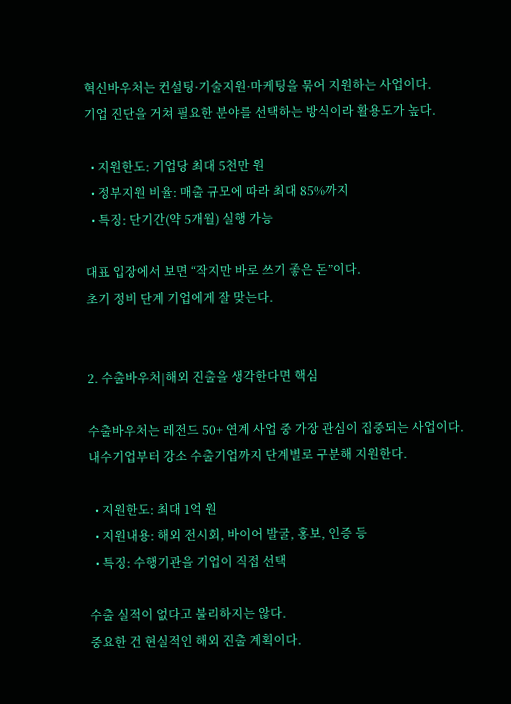혁신바우처는 컨설팅·기술지원·마케팅을 묶어 지원하는 사업이다.
기업 진단을 거쳐 필요한 분야를 선택하는 방식이라 활용도가 높다.

  • 지원한도: 기업당 최대 5천만 원
  • 정부지원 비율: 매출 규모에 따라 최대 85%까지
  • 특징: 단기간(약 5개월) 실행 가능

대표 입장에서 보면 “작지만 바로 쓰기 좋은 돈”이다.
초기 정비 단계 기업에게 잘 맞는다.


2. 수출바우처|해외 진출을 생각한다면 핵심

수출바우처는 레전드 50+ 연계 사업 중 가장 관심이 집중되는 사업이다.
내수기업부터 강소 수출기업까지 단계별로 구분해 지원한다.

  • 지원한도: 최대 1억 원
  • 지원내용: 해외 전시회, 바이어 발굴, 홍보, 인증 등
  • 특징: 수행기관을 기업이 직접 선택

수출 실적이 없다고 불리하지는 않다.
중요한 건 현실적인 해외 진출 계획이다.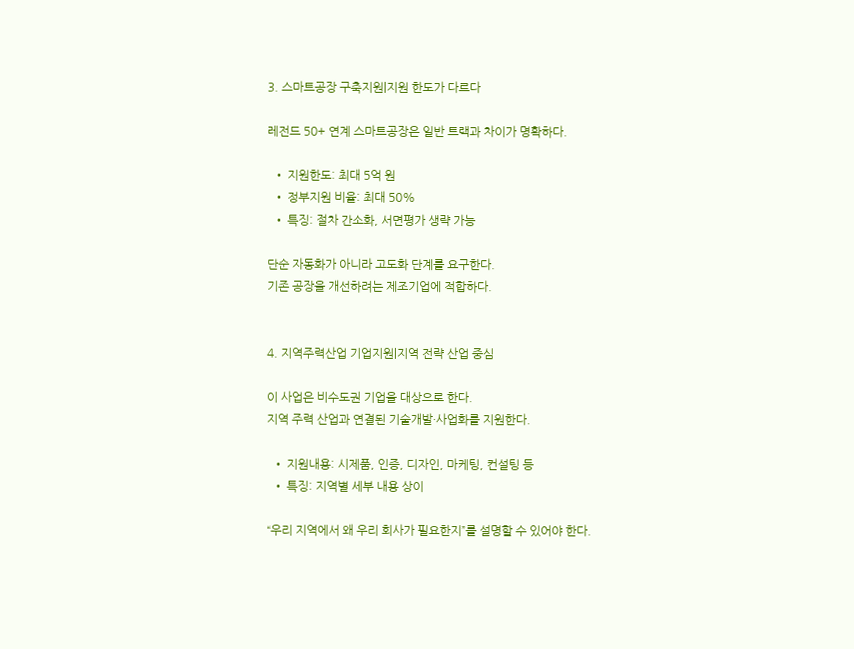3. 스마트공장 구축지원|지원 한도가 다르다

레전드 50+ 연계 스마트공장은 일반 트랙과 차이가 명확하다.

  • 지원한도: 최대 5억 원
  • 정부지원 비율: 최대 50%
  • 특징: 절차 간소화, 서면평가 생략 가능

단순 자동화가 아니라 고도화 단계를 요구한다.
기존 공장을 개선하려는 제조기업에 적합하다.


4. 지역주력산업 기업지원|지역 전략 산업 중심

이 사업은 비수도권 기업을 대상으로 한다.
지역 주력 산업과 연결된 기술개발·사업화를 지원한다.

  • 지원내용: 시제품, 인증, 디자인, 마케팅, 컨설팅 등
  • 특징: 지역별 세부 내용 상이

“우리 지역에서 왜 우리 회사가 필요한지”를 설명할 수 있어야 한다.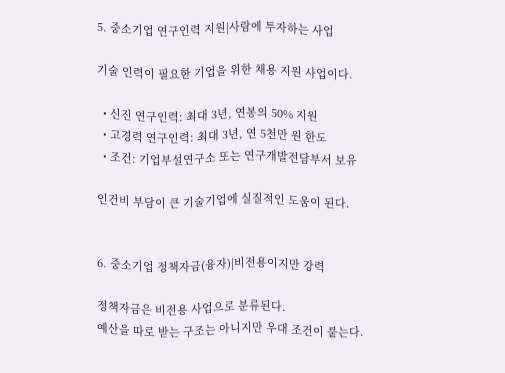5. 중소기업 연구인력 지원|사람에 투자하는 사업

기술 인력이 필요한 기업을 위한 채용 지원 사업이다.

  • 신진 연구인력: 최대 3년, 연봉의 50% 지원
  • 고경력 연구인력: 최대 3년, 연 5천만 원 한도
  • 조건: 기업부설연구소 또는 연구개발전담부서 보유

인건비 부담이 큰 기술기업에 실질적인 도움이 된다.


6. 중소기업 정책자금(융자)|비전용이지만 강력

정책자금은 비전용 사업으로 분류된다.
예산을 따로 받는 구조는 아니지만 우대 조건이 붙는다.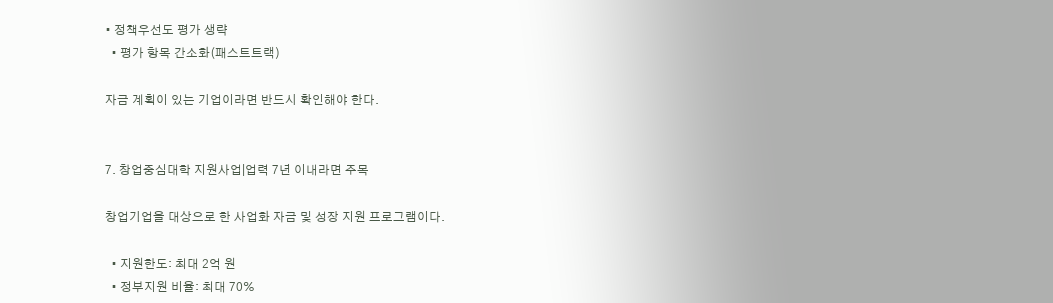• 정책우선도 평가 생략
  • 평가 항목 간소화(패스트트랙)

자금 계획이 있는 기업이라면 반드시 확인해야 한다.


7. 창업중심대학 지원사업|업력 7년 이내라면 주목

창업기업을 대상으로 한 사업화 자금 및 성장 지원 프로그램이다.

  • 지원한도: 최대 2억 원
  • 정부지원 비율: 최대 70%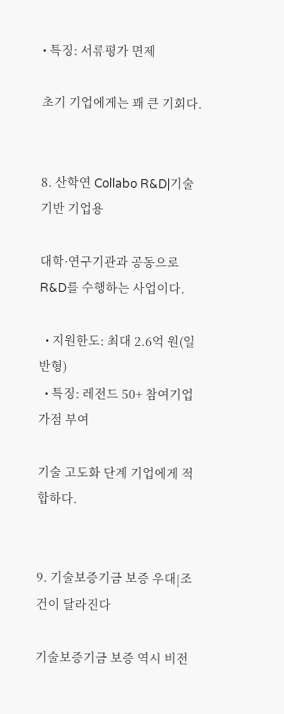• 특징: 서류평가 면제

초기 기업에게는 꽤 큰 기회다.


8. 산학연 Collabo R&D|기술 기반 기업용

대학·연구기관과 공동으로 R&D를 수행하는 사업이다.

  • 지원한도: 최대 2.6억 원(일반형)
  • 특징: 레전드 50+ 참여기업 가점 부여

기술 고도화 단계 기업에게 적합하다.


9. 기술보증기금 보증 우대|조건이 달라진다

기술보증기금 보증 역시 비전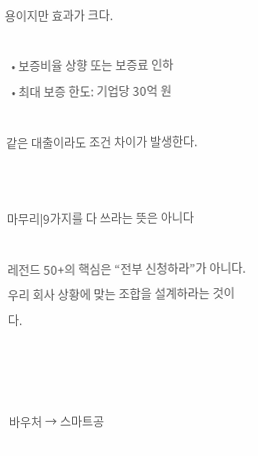용이지만 효과가 크다.

  • 보증비율 상향 또는 보증료 인하
  • 최대 보증 한도: 기업당 30억 원

같은 대출이라도 조건 차이가 발생한다.


마무리|9가지를 다 쓰라는 뜻은 아니다

레전드 50+의 핵심은 “전부 신청하라”가 아니다.
우리 회사 상황에 맞는 조합을 설계하라는 것이다.



바우처 → 스마트공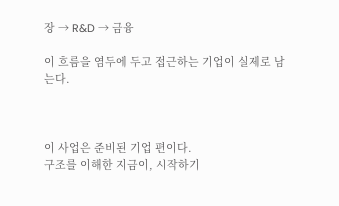장 → R&D → 금융

이 흐름을 염두에 두고 접근하는 기업이 실제로 남는다.



이 사업은 준비된 기업 편이다.
구조를 이해한 지금이, 시작하기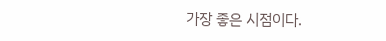가장 좋은 시점이다.